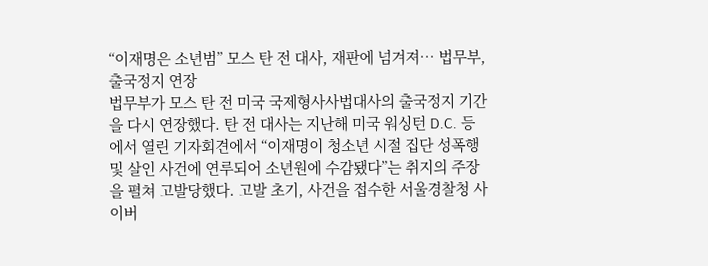“이재명은 소년범” 모스 탄 전 대사, 재판에 넘겨져… 법무부, 출국정지 연장
법무부가 모스 탄 전 미국 국제형사사법대사의 출국정지 기간을 다시 연장했다. 탄 전 대사는 지난해 미국 워싱턴 D.C. 등에서 열린 기자회견에서 “이재명이 청소년 시절 집단 성폭행 및 살인 사건에 연루되어 소년원에 수감됐다”는 취지의 주장을 펼쳐 고발당했다. 고발 초기, 사건을 접수한 서울경찰청 사이버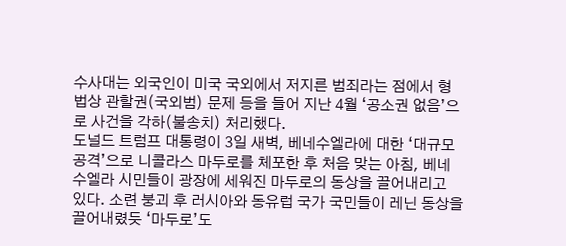수사대는 외국인이 미국 국외에서 저지른 범죄라는 점에서 형법상 관할권(국외범) 문제 등을 들어 지난 4월 ‘공소권 없음’으로 사건을 각하(불송치) 처리했다.
도널드 트럼프 대통령이 3일 새벽, 베네수엘라에 대한 ‘대규모 공격’으로 니콜라스 마두로를 체포한 후 처음 맞는 아침, 베네수엘라 시민들이 광장에 세워진 마두로의 동상을 끌어내리고 있다. 소련 붕괴 후 러시아와 동유럽 국가 국민들이 레닌 동상을 끌어내렸듯 ‘마두로’도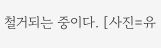철거되는 중이다. [사진=유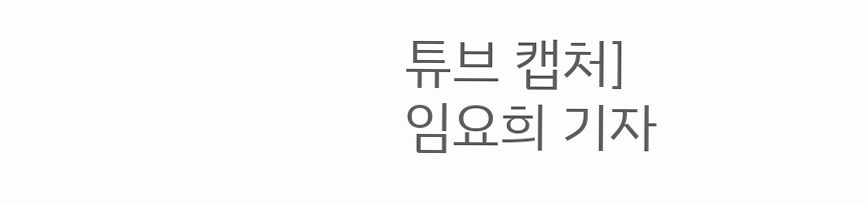튜브 캡처]
임요희 기자